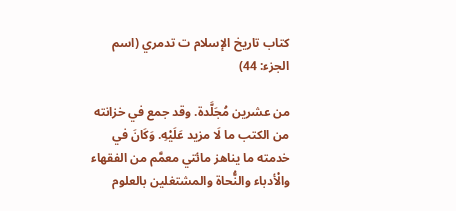كتاب تاريخ الإسلام ت تدمري (اسم الجزء: 44)

من عشرين مُجَلَّدة. وقد جمع في خزانته من الكتب ما لَا مزيد عَلَيْهِ. وَكَانَ في خدمته ما يناهز مائتي معمَّم من الفقهاء والْأدباء والنُّحاة والمشتغلين بالعلوم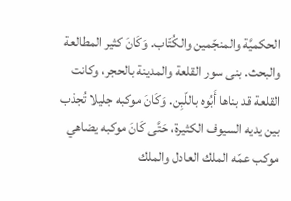الحكميَّة والمنجّمين والكُتّاب. وَكَانَ كثير المطالعة والبحث. بنى سور القلعة والمدينة بالحجر، وكانت القلعة قد بناها أَبُوه باللّبِن. وَكَانَ موكبه جليلا تُجذب بين يديه السيوف الكثيرة، حَتَّى كَانَ موكبه يضاهي موكب عمّه الملك العادل والملك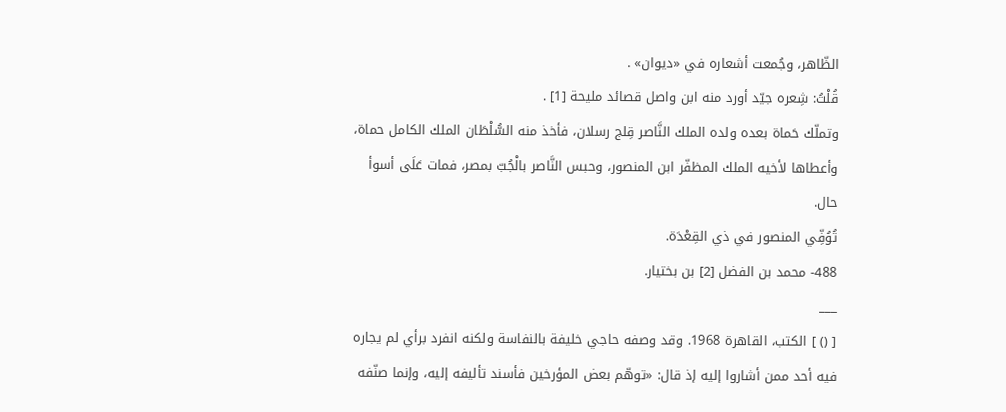الظّاهر، وجُمعت أشعاره في «ديوان» .
قُلْتُ: شِعره جيّد أورد منه ابن واصل قصائد مليحة [1] .
وتملّك حَماة بعده ولده الملك النَّاصر قِلج رسلان، فأخذ منه السُّلْطَان الملك الكامل حماة، وأعطاها لأخيه الملك المظفّر ابن المنصور، وحبس النَّاصر بالْجُبّ بمصر، فمات عَلَى أسوأ حال.
تُوُفِّي المنصور في ذي القِعْدَة.
488- محمد بن الفضل [2] بن بختيار.
___
[ () ] الكتب، القاهرة 1968. وقد وصفه حاجي خليفة بالنفاسة ولكنه انفرد برأي لم يجاره فيه أحد ممن أشاروا إليه إذ قال: «توهّم بعض المؤرخين فأسند تأليفه إليه، وإنما صنّفه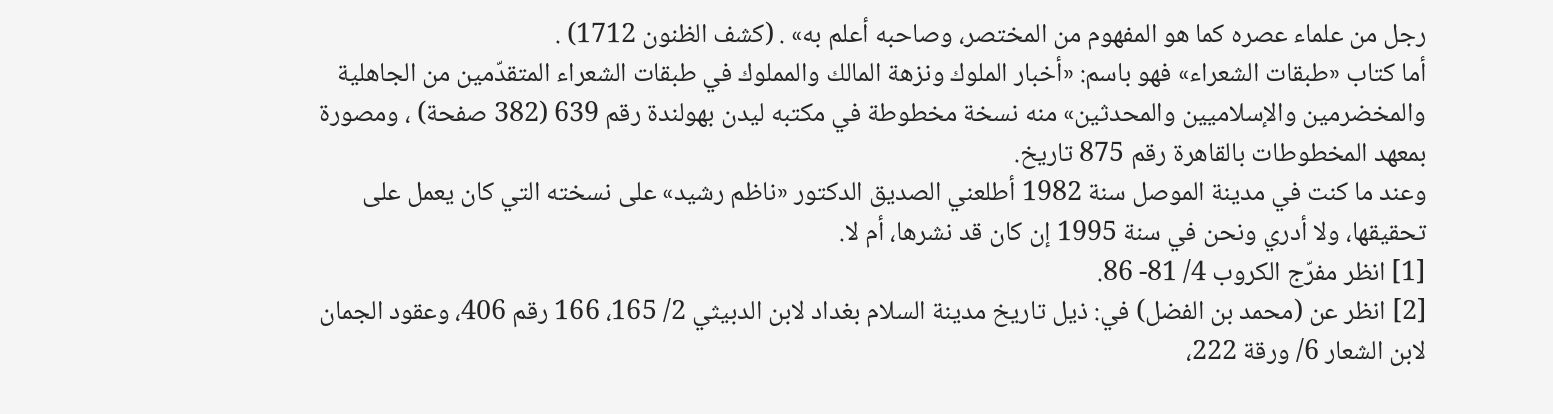رجل من علماء عصره كما هو المفهوم من المختصر، وصاحبه أعلم به» . (كشف الظنون 1712) .
أما كتاب «طبقات الشعراء» فهو باسم: «أخبار الملوك ونزهة المالك والمملوك في طبقات الشعراء المتقدّمين من الجاهلية والمخضرمين والإسلاميين والمحدثين» منه نسخة مخطوطة في مكتبه ليدن بهولندة رقم 639 (382 صفحة) ، ومصورة بمعهد المخطوطات بالقاهرة رقم 875 تاريخ.
وعند ما كنت في مدينة الموصل سنة 1982 أطلعني الصديق الدكتور «ناظم رشيد» على نسخته التي كان يعمل على تحقيقها، ولا أدري ونحن في سنة 1995 إن كان قد نشرها، أم لا.
[1] انظر مفرّج الكروب 4/ 81- 86.
[2] انظر عن (محمد بن الفضل) في: ذيل تاريخ مدينة السلام بغداد لابن الدبيثي 2/ 165، 166 رقم 406، وعقود الجمان لابن الشعار 6/ ورقة 222،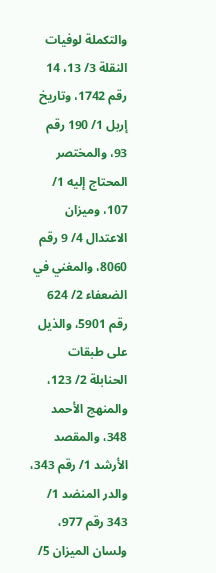والتكملة لوفيات النقلة 3/ 13، 14 رقم 1742، وتاريخ إربل 1/ 190 رقم 93، والمختصر المحتاج إليه 1/ 107، وميزان الاعتدال 4/ 9 رقم 8060، والمغني في الضعفاء 2/ 624 رقم 5901، والذيل على طبقات الحنابلة 2/ 123، والمنهج الأحمد 348، والمقصد الأرشد 1/ رقم 343، والدر المنضد 1/ 343 رقم 977، ولسان الميزان 5/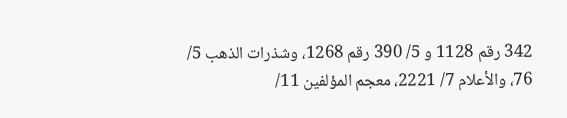342 رقم 1128 و 5/ 390 رقم 1268، وشذرات الذهب 5/ 76، والأعلام 7/ 2221، معجم المؤلفين 11/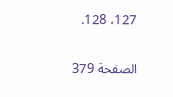127، 128.

الصفحة 379